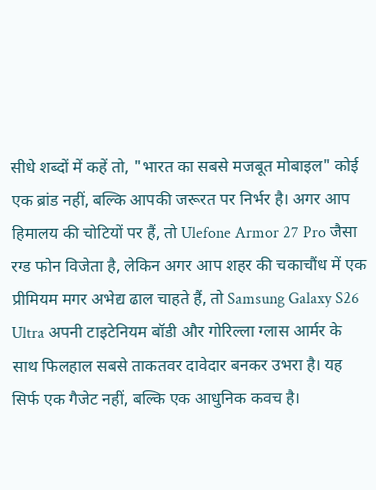सीधे शब्दों में कहें तो, "भारत का सबसे मजबूत मोबाइल" कोई एक ब्रांड नहीं, बल्कि आपकी जरूरत पर निर्भर है। अगर आप हिमालय की चोटियों पर हैं, तो Ulefone Armor 27 Pro जैसा रग्ड फोन विजेता है, लेकिन अगर आप शहर की चकाचौंध में एक प्रीमियम मगर अभेद्य ढाल चाहते हैं, तो Samsung Galaxy S26 Ultra अपनी टाइटेनियम बॉडी और गोरिल्ला ग्लास आर्मर के साथ फिलहाल सबसे ताकतवर दावेदार बनकर उभरा है। यह सिर्फ एक गैजेट नहीं, बल्कि एक आधुनिक कवच है।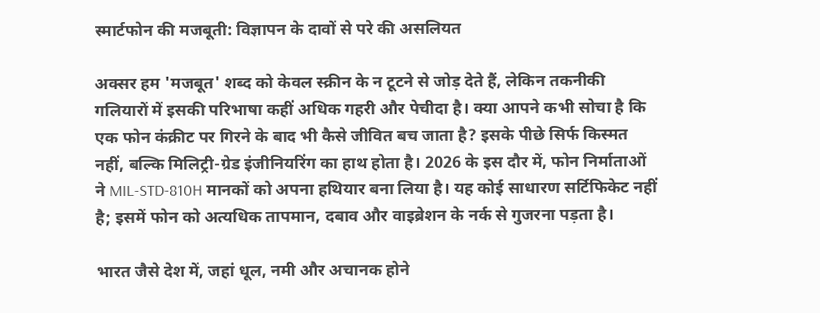स्मार्टफोन की मजबूती: विज्ञापन के दावों से परे की असलियत

अक्सर हम 'मजबूत' शब्द को केवल स्क्रीन के न टूटने से जोड़ देते हैं, लेकिन तकनीकी गलियारों में इसकी परिभाषा कहीं अधिक गहरी और पेचीदा है। क्या आपने कभी सोचा है कि एक फोन कंक्रीट पर गिरने के बाद भी कैसे जीवित बच जाता है? इसके पीछे सिर्फ किस्मत नहीं, बल्कि मिलिट्री-ग्रेड इंजीनियरिंग का हाथ होता है। 2026 के इस दौर में, फोन निर्माताओं ने MIL-STD-810H मानकों को अपना हथियार बना लिया है। यह कोई साधारण सर्टिफिकेट नहीं है; इसमें फोन को अत्यधिक तापमान, दबाव और वाइब्रेशन के नर्क से गुजरना पड़ता है।

भारत जैसे देश में, जहां धूल, नमी और अचानक होने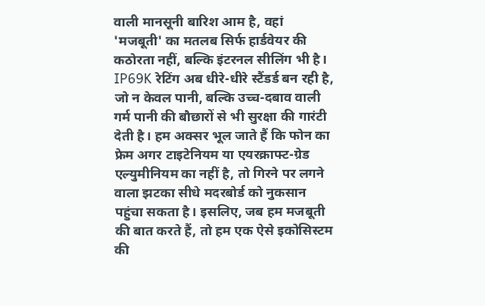वाली मानसूनी बारिश आम है, वहां 'मजबूती' का मतलब सिर्फ हार्डवेयर की कठोरता नहीं, बल्कि इंटरनल सीलिंग भी है। IP69K रेटिंग अब धीरे-धीरे स्टैंडर्ड बन रही है, जो न केवल पानी, बल्कि उच्च-दबाव वाली गर्म पानी की बौछारों से भी सुरक्षा की गारंटी देती है। हम अक्सर भूल जाते हैं कि फोन का फ्रेम अगर टाइटेनियम या एयरक्राफ्ट-ग्रेड एल्युमीनियम का नहीं है, तो गिरने पर लगने वाला झटका सीधे मदरबोर्ड को नुकसान पहुंचा सकता है। इसलिए, जब हम मजबूती की बात करते हैं, तो हम एक ऐसे इकोसिस्टम की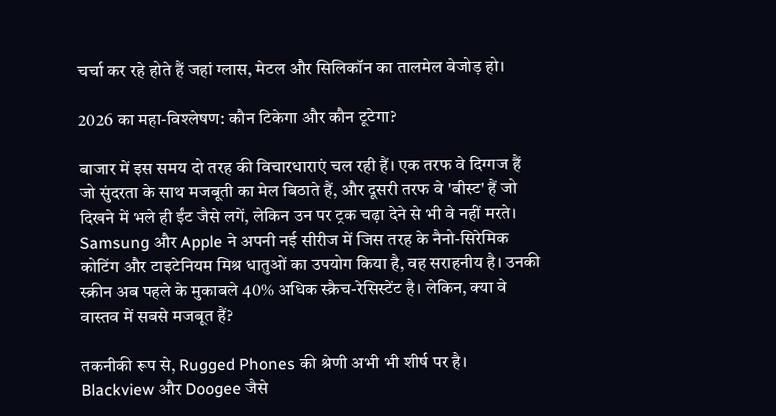चर्चा कर रहे होते हैं जहां ग्लास, मेटल और सिलिकॉन का तालमेल बेजोड़ हो।

2026 का महा-विश्लेषण: कौन टिकेगा और कौन टूटेगा?

बाजार में इस समय दो तरह की विचारधाराएं चल रही हैं। एक तरफ वे दिग्गज हैं जो सुंदरता के साथ मजबूती का मेल बिठाते हैं, और दूसरी तरफ वे 'बीस्ट' हैं जो दिखने में भले ही ईंट जैसे लगें, लेकिन उन पर ट्रक चढ़ा देने से भी वे नहीं मरते। Samsung और Apple ने अपनी नई सीरीज में जिस तरह के नैनो-सिरेमिक कोटिंग और टाइटेनियम मिश्र धातुओं का उपयोग किया है, वह सराहनीय है। उनकी स्क्रीन अब पहले के मुकाबले 40% अधिक स्क्रैच-रेसिस्टेंट है। लेकिन, क्या वे वास्तव में सबसे मजबूत हैं?

तकनीकी रूप से, Rugged Phones की श्रेणी अभी भी शीर्ष पर है। Blackview और Doogee जैसे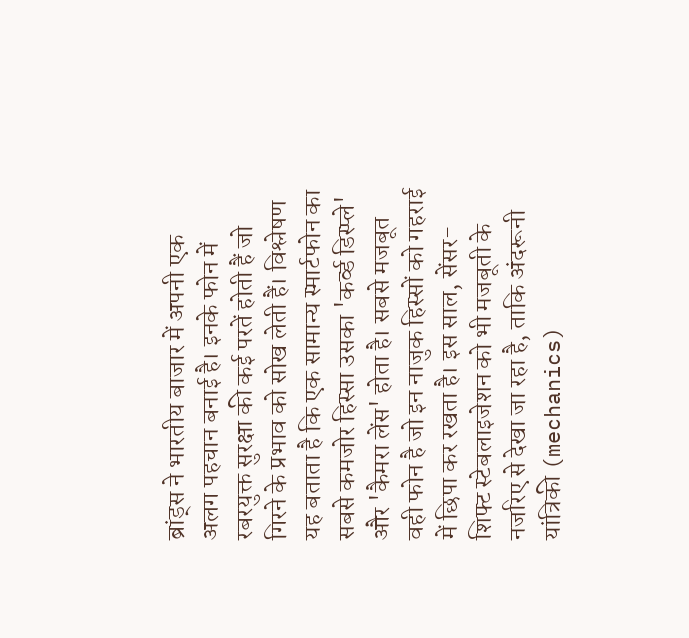ब्रांड्स ने भारतीय बाजार में अपनी एक अलग पहचान बनाई है। इनके फोन में रबरयुक्त सुरक्षा की कई परतें होती हैं जो गिरने के प्रभाव को सोख लेती हैं। विश्लेषण यह बताता है कि एक सामान्य स्मार्टफोन का सबसे कमजोर हिस्सा उसका 'कर्व्ड डिस्प्ले' और 'कैमरा लेंस' होता है। सबसे मजबूत वही फोन है जो इन नाजुक हिस्सों को गहराई में छिपा कर रखता है। इस साल, सेंसर-शिफ्ट स्टेबलाइजेशन को भी मजबूती के नजरिए से देखा जा रहा है, ताकि अंदरूनी यांत्रिकी (mechanics)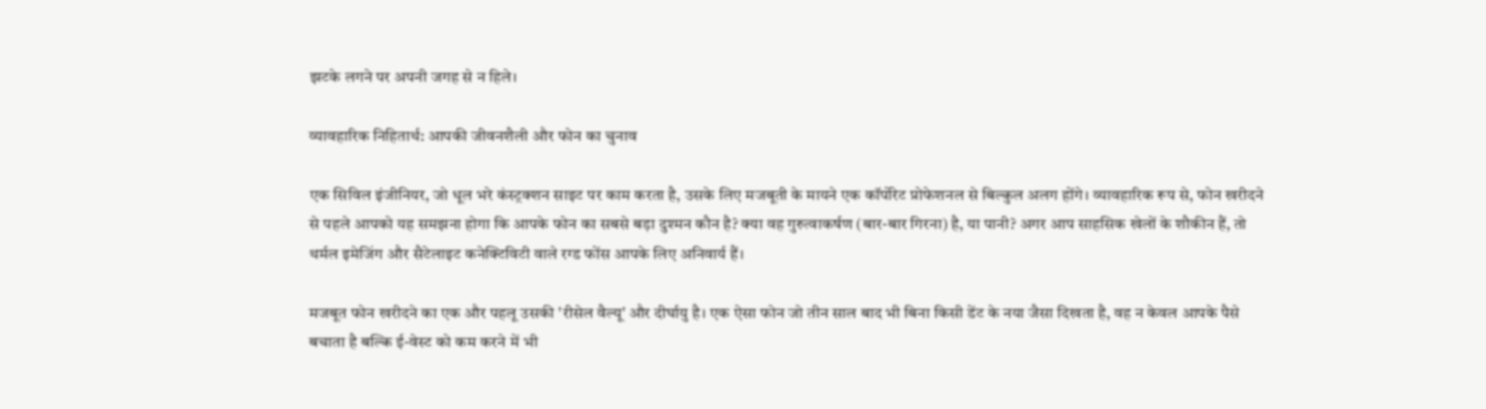झटके लगने पर अपनी जगह से न हिले।

व्यावहारिक निहितार्थ: आपकी जीवनशैली और फोन का चुनाव

एक सिविल इंजीनियर, जो धूल भरे कंस्ट्रक्शन साइट पर काम करता है, उसके लिए मजबूती के मायने एक कॉर्पोरेट प्रोफेशनल से बिल्कुल अलग होंगे। व्यावहारिक रूप से, फोन खरीदने से पहले आपको यह समझना होगा कि आपके फोन का सबसे बड़ा दुश्मन कौन है? क्या वह गुरुत्वाकर्षण (बार-बार गिरना) है, या पानी? अगर आप साहसिक खेलों के शौकीन हैं, तो थर्मल इमेजिंग और सैटेलाइट कनेक्टिविटी वाले रग्ड फोंस आपके लिए अनिवार्य हैं।

मजबूत फोन खरीदने का एक और पहलू उसकी 'रीसेल वैल्यू' और दीर्घायु है। एक ऐसा फोन जो तीन साल बाद भी बिना किसी डेंट के नया जैसा दिखता है, वह न केवल आपके पैसे बचाता है बल्कि ई-वेस्ट को कम करने में भी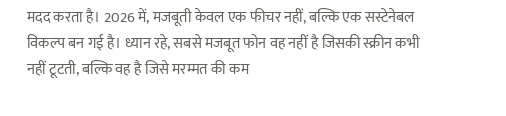मदद करता है। 2026 में, मजबूती केवल एक फीचर नहीं, बल्कि एक सस्टेनेबल विकल्प बन गई है। ध्यान रहे, सबसे मजबूत फोन वह नहीं है जिसकी स्क्रीन कभी नहीं टूटती, बल्कि वह है जिसे मरम्मत की कम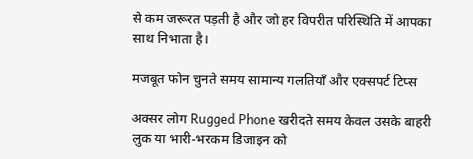से कम जरूरत पड़ती है और जो हर विपरीत परिस्थिति में आपका साथ निभाता है।

मजबूत फोन चुनते समय सामान्य गलतियाँ और एक्सपर्ट टिप्स

अक्सर लोग Rugged Phone खरीदते समय केवल उसके बाहरी लुक या भारी-भरकम डिजाइन को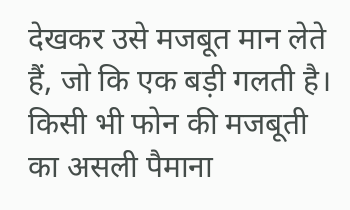देखकर उसे मजबूत मान लेते हैं, जो कि एक बड़ी गलती है। किसी भी फोन की मजबूती का असली पैमाना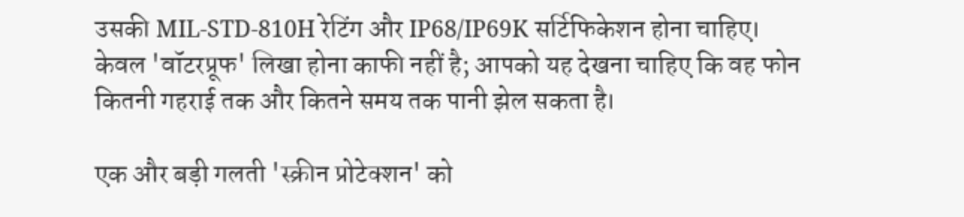उसकी MIL-STD-810H रेटिंग और IP68/IP69K सर्टिफिकेशन होना चाहिए। केवल 'वॉटरप्रूफ' लिखा होना काफी नहीं है; आपको यह देखना चाहिए कि वह फोन कितनी गहराई तक और कितने समय तक पानी झेल सकता है।

एक और बड़ी गलती 'स्क्रीन प्रोटेक्शन' को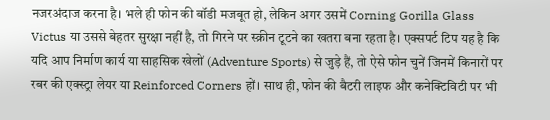नजरअंदाज करना है। भले ही फोन की बॉडी मजबूत हो, लेकिन अगर उसमें Corning Gorilla Glass Victus या उससे बेहतर सुरक्षा नहीं है, तो गिरने पर स्क्रीन टूटने का खतरा बना रहता है। एक्सपर्ट टिप यह है कि यदि आप निर्माण कार्य या साहसिक खेलों (Adventure Sports) से जुड़े हैं, तो ऐसे फोन चुनें जिनमें किनारों पर रबर की एक्स्ट्रा लेयर या Reinforced Corners हों। साथ ही, फोन की बैटरी लाइफ और कनेक्टिविटी पर भी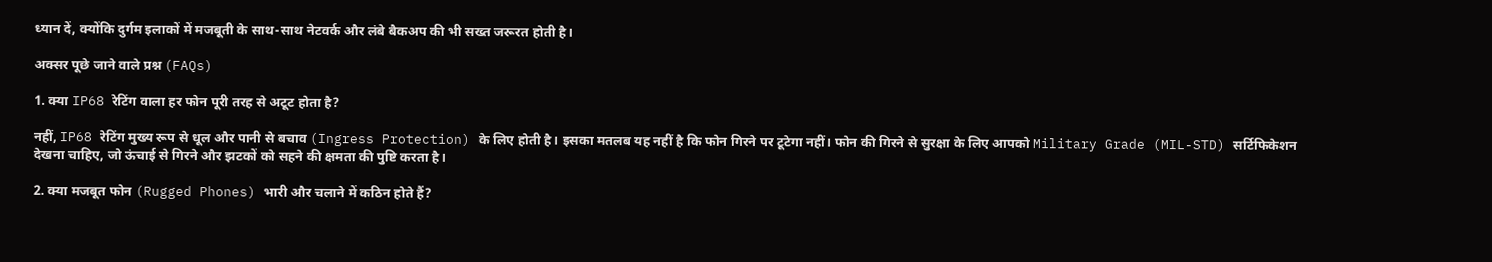ध्यान दें, क्योंकि दुर्गम इलाकों में मजबूती के साथ-साथ नेटवर्क और लंबे बैकअप की भी सख्त जरूरत होती है।

अक्सर पूछे जाने वाले प्रश्न (FAQs)

1. क्या IP68 रेटिंग वाला हर फोन पूरी तरह से अटूट होता है?

नहीं, IP68 रेटिंग मुख्य रूप से धूल और पानी से बचाव (Ingress Protection) के लिए होती है। इसका मतलब यह नहीं है कि फोन गिरने पर टूटेगा नहीं। फोन की गिरने से सुरक्षा के लिए आपको Military Grade (MIL-STD) सर्टिफिकेशन देखना चाहिए, जो ऊंचाई से गिरने और झटकों को सहने की क्षमता की पुष्टि करता है।

2. क्या मजबूत फोन (Rugged Phones) भारी और चलाने में कठिन होते हैं?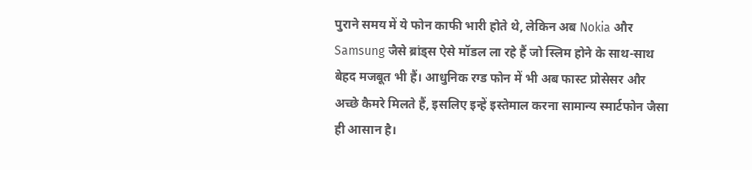पुराने समय में ये फोन काफी भारी होते थे, लेकिन अब Nokia और Samsung जैसे ब्रांड्स ऐसे मॉडल ला रहे हैं जो स्लिम होने के साथ-साथ बेहद मजबूत भी हैं। आधुनिक रग्ड फोन में भी अब फास्ट प्रोसेसर और अच्छे कैमरे मिलते हैं, इसलिए इन्हें इस्तेमाल करना सामान्य स्मार्टफोन जैसा ही आसान है।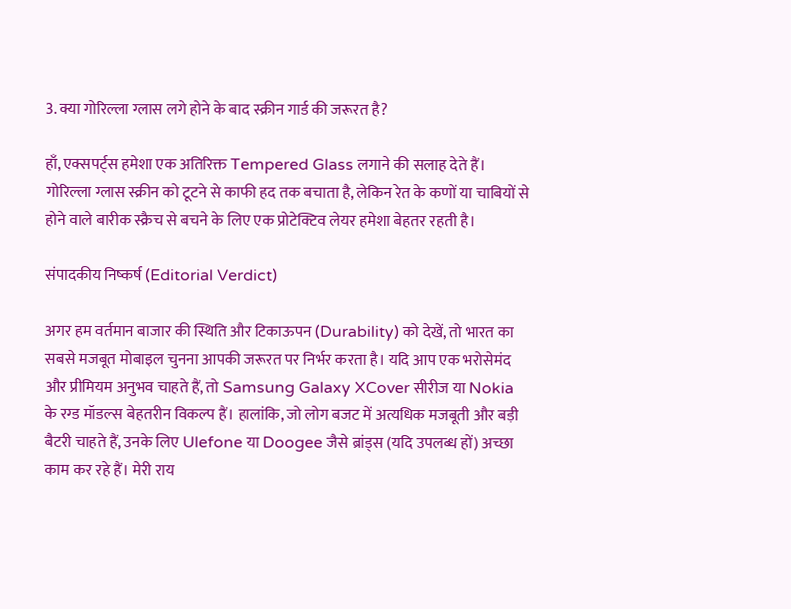3. क्या गोरिल्ला ग्लास लगे होने के बाद स्क्रीन गार्ड की जरूरत है?

हाँ, एक्सपर्ट्स हमेशा एक अतिरिक्त Tempered Glass लगाने की सलाह देते हैं। गोरिल्ला ग्लास स्क्रीन को टूटने से काफी हद तक बचाता है, लेकिन रेत के कणों या चाबियों से होने वाले बारीक स्क्रैच से बचने के लिए एक प्रोटेक्टिव लेयर हमेशा बेहतर रहती है।

संपादकीय निष्कर्ष (Editorial Verdict)

अगर हम वर्तमान बाजार की स्थिति और टिकाऊपन (Durability) को देखें, तो भारत का सबसे मजबूत मोबाइल चुनना आपकी जरूरत पर निर्भर करता है। यदि आप एक भरोसेमंद और प्रीमियम अनुभव चाहते हैं, तो Samsung Galaxy XCover सीरीज या Nokia के रग्ड मॉडल्स बेहतरीन विकल्प हैं। हालांकि, जो लोग बजट में अत्यधिक मजबूती और बड़ी बैटरी चाहते हैं, उनके लिए Ulefone या Doogee जैसे ब्रांड्स (यदि उपलब्ध हों) अच्छा काम कर रहे हैं। मेरी राय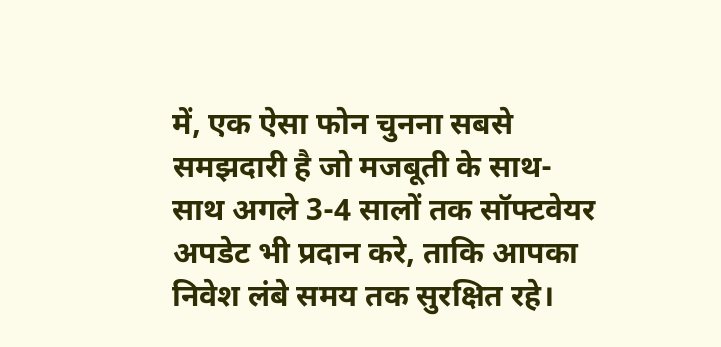में, एक ऐसा फोन चुनना सबसे समझदारी है जो मजबूती के साथ-साथ अगले 3-4 सालों तक सॉफ्टवेयर अपडेट भी प्रदान करे, ताकि आपका निवेश लंबे समय तक सुरक्षित रहे।